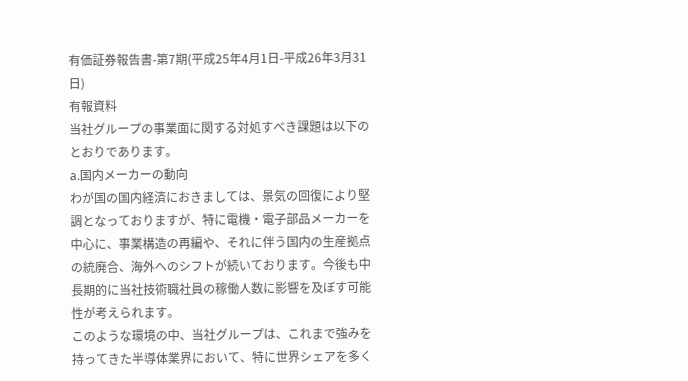有価証券報告書-第7期(平成25年4月1日-平成26年3月31日)
有報資料
当社グループの事業面に関する対処すべき課題は以下のとおりであります。
a.国内メーカーの動向
わが国の国内経済におきましては、景気の回復により堅調となっておりますが、特に電機・電子部品メーカーを中心に、事業構造の再編や、それに伴う国内の生産拠点の統廃合、海外へのシフトが続いております。今後も中長期的に当社技術職社員の稼働人数に影響を及ぼす可能性が考えられます。
このような環境の中、当社グループは、これまで強みを持ってきた半導体業界において、特に世界シェアを多く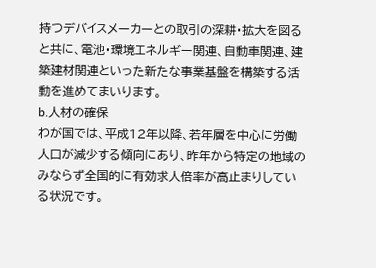持つデバイスメーカーとの取引の深耕・拡大を図ると共に、電池・環境エネルギー関連、自動車関連、建築建材関連といった新たな事業基盤を構築する活動を進めてまいります。
b.人材の確保
わが国では、平成12年以降、若年層を中心に労働人口が減少する傾向にあり、昨年から特定の地域のみならず全国的に有効求人倍率が高止まりしている状況です。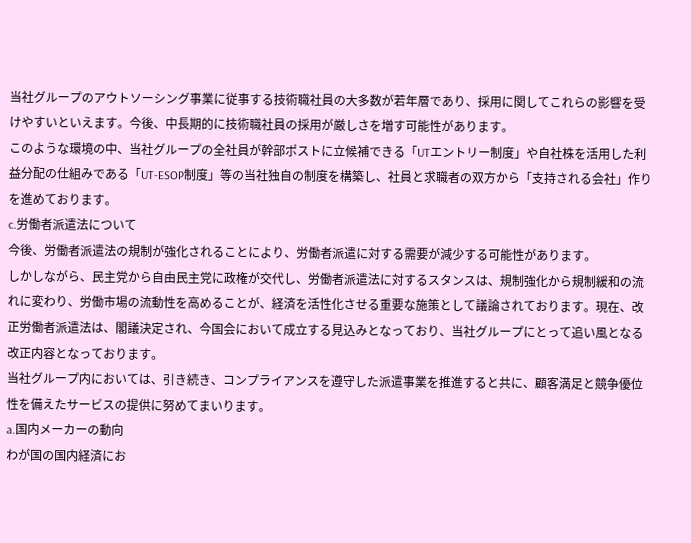当社グループのアウトソーシング事業に従事する技術職社員の大多数が若年層であり、採用に関してこれらの影響を受けやすいといえます。今後、中長期的に技術職社員の採用が厳しさを増す可能性があります。
このような環境の中、当社グループの全社員が幹部ポストに立候補できる「UTエントリー制度」や自社株を活用した利益分配の仕組みである「UT-ESOP制度」等の当社独自の制度を構築し、社員と求職者の双方から「支持される会社」作りを進めております。
c.労働者派遣法について
今後、労働者派遣法の規制が強化されることにより、労働者派遣に対する需要が減少する可能性があります。
しかしながら、民主党から自由民主党に政権が交代し、労働者派遣法に対するスタンスは、規制強化から規制緩和の流れに変わり、労働市場の流動性を高めることが、経済を活性化させる重要な施策として議論されております。現在、改正労働者派遣法は、閣議決定され、今国会において成立する見込みとなっており、当社グループにとって追い風となる改正内容となっております。
当社グループ内においては、引き続き、コンプライアンスを遵守した派遣事業を推進すると共に、顧客満足と競争優位性を備えたサービスの提供に努めてまいります。
a.国内メーカーの動向
わが国の国内経済にお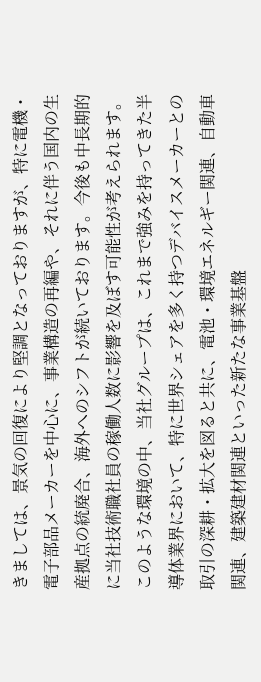きましては、景気の回復により堅調となっておりますが、特に電機・電子部品メーカーを中心に、事業構造の再編や、それに伴う国内の生産拠点の統廃合、海外へのシフトが続いております。今後も中長期的に当社技術職社員の稼働人数に影響を及ぼす可能性が考えられます。
このような環境の中、当社グループは、これまで強みを持ってきた半導体業界において、特に世界シェアを多く持つデバイスメーカーとの取引の深耕・拡大を図ると共に、電池・環境エネルギー関連、自動車関連、建築建材関連といった新たな事業基盤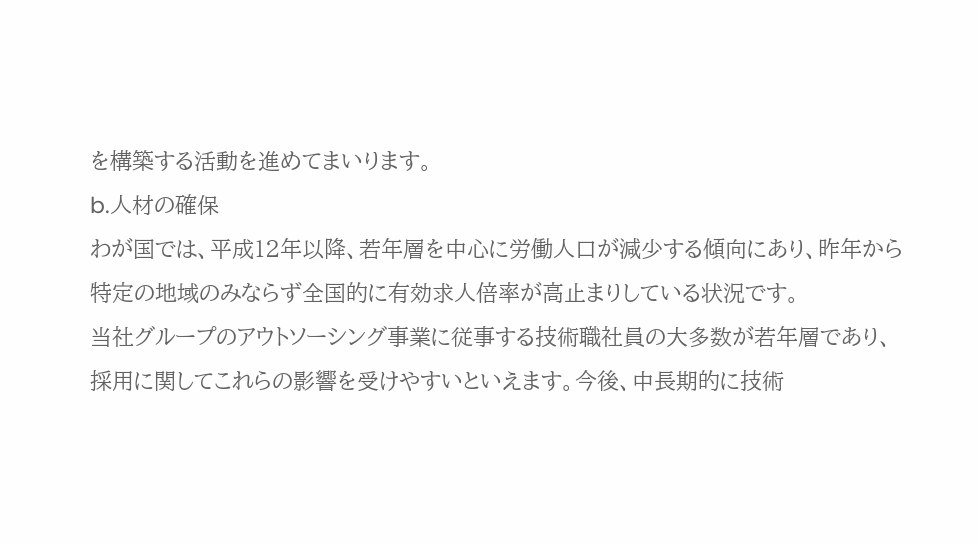を構築する活動を進めてまいります。
b.人材の確保
わが国では、平成12年以降、若年層を中心に労働人口が減少する傾向にあり、昨年から特定の地域のみならず全国的に有効求人倍率が高止まりしている状況です。
当社グループのアウトソーシング事業に従事する技術職社員の大多数が若年層であり、採用に関してこれらの影響を受けやすいといえます。今後、中長期的に技術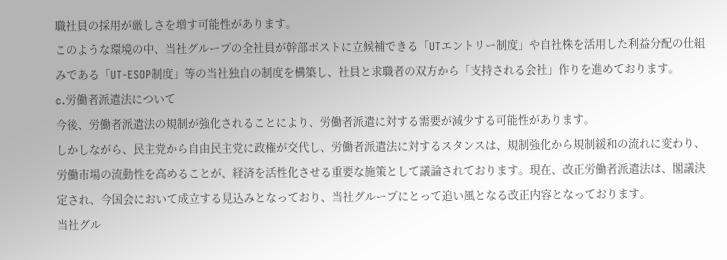職社員の採用が厳しさを増す可能性があります。
このような環境の中、当社グループの全社員が幹部ポストに立候補できる「UTエントリー制度」や自社株を活用した利益分配の仕組みである「UT-ESOP制度」等の当社独自の制度を構築し、社員と求職者の双方から「支持される会社」作りを進めております。
c.労働者派遣法について
今後、労働者派遣法の規制が強化されることにより、労働者派遣に対する需要が減少する可能性があります。
しかしながら、民主党から自由民主党に政権が交代し、労働者派遣法に対するスタンスは、規制強化から規制緩和の流れに変わり、労働市場の流動性を高めることが、経済を活性化させる重要な施策として議論されております。現在、改正労働者派遣法は、閣議決定され、今国会において成立する見込みとなっており、当社グループにとって追い風となる改正内容となっております。
当社グル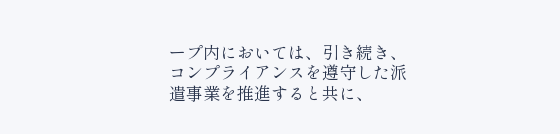ープ内においては、引き続き、コンプライアンスを遵守した派遣事業を推進すると共に、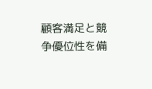顧客満足と競争優位性を備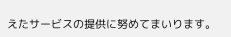えたサービスの提供に努めてまいります。